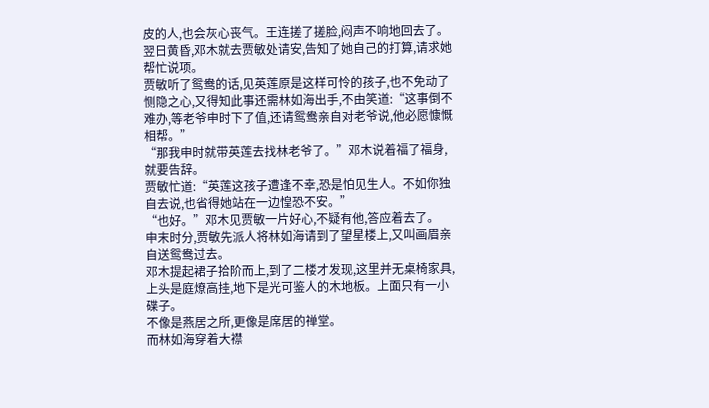皮的人,也会灰心丧气。王连搓了搓脸,闷声不响地回去了。
翌日黄昏,邓木就去贾敏处请安,告知了她自己的打算,请求她帮忙说项。
贾敏听了鸳鸯的话,见英莲原是这样可怜的孩子,也不免动了恻隐之心,又得知此事还需林如海出手,不由笑道:“这事倒不难办,等老爷申时下了值,还请鸳鸯亲自对老爷说,他必愿慷慨相帮。”
“那我申时就带英莲去找林老爷了。”邓木说着福了福身,就要告辞。
贾敏忙道:“英莲这孩子遭逢不幸,恐是怕见生人。不如你独自去说,也省得她站在一边惶恐不安。”
“也好。”邓木见贾敏一片好心,不疑有他,答应着去了。
申末时分,贾敏先派人将林如海请到了望星楼上,又叫画眉亲自送鸳鸯过去。
邓木提起裙子拾阶而上,到了二楼才发现,这里并无桌椅家具,上头是庭燎高挂,地下是光可鉴人的木地板。上面只有一小碟子。
不像是燕居之所,更像是席居的禅堂。
而林如海穿着大襟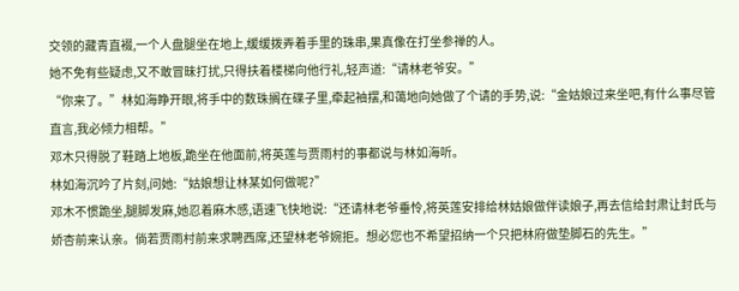交领的藏青直裰,一个人盘腿坐在地上,缓缓拨弄着手里的珠串,果真像在打坐参禅的人。
她不免有些疑虑,又不敢冒昧打扰,只得扶着楼梯向他行礼,轻声道:“请林老爷安。”
“你来了。”林如海睁开眼,将手中的数珠搁在碟子里,牵起袖摆,和蔼地向她做了个请的手势,说:“金姑娘过来坐吧,有什么事尽管直言,我必倾力相帮。”
邓木只得脱了鞋踏上地板,跪坐在他面前,将英莲与贾雨村的事都说与林如海听。
林如海沉吟了片刻,问她:“姑娘想让林某如何做呢?”
邓木不惯跪坐,腿脚发麻,她忍着麻木感,语速飞快地说:“还请林老爷垂怜,将英莲安排给林姑娘做伴读娘子,再去信给封肃让封氏与娇杏前来认亲。倘若贾雨村前来求聘西席,还望林老爷婉拒。想必您也不希望招纳一个只把林府做垫脚石的先生。”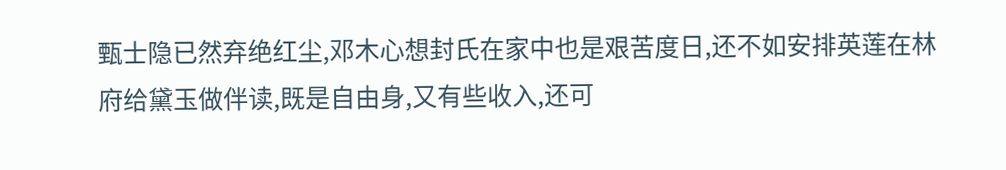甄士隐已然弃绝红尘,邓木心想封氏在家中也是艰苦度日,还不如安排英莲在林府给黛玉做伴读,既是自由身,又有些收入,还可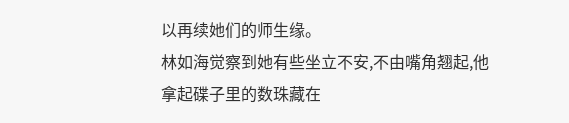以再续她们的师生缘。
林如海觉察到她有些坐立不安,不由嘴角翘起,他拿起碟子里的数珠藏在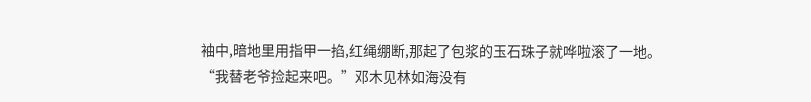袖中,暗地里用指甲一掐,红绳绷断,那起了包浆的玉石珠子就哗啦滚了一地。
“我替老爷捡起来吧。”邓木见林如海没有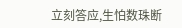立刻答应,生怕数珠断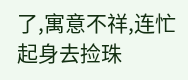了,寓意不祥,连忙起身去捡珠